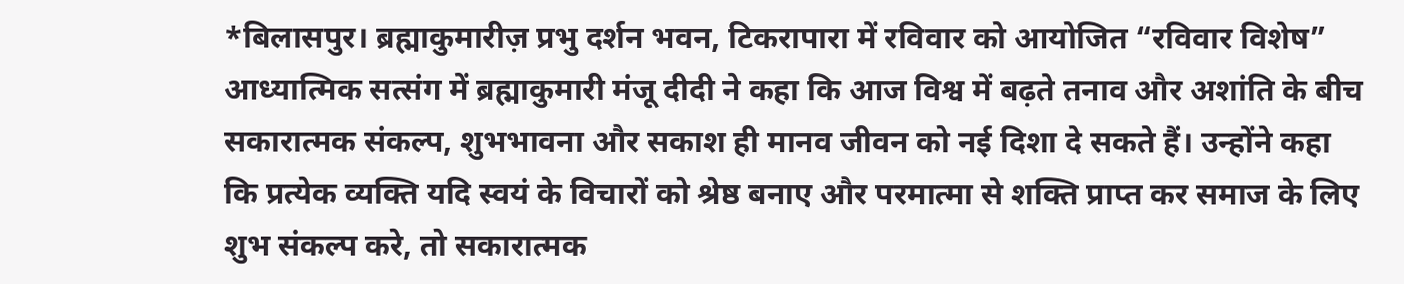*बिलासपुर। ब्रह्माकुमारीज़ प्रभु दर्शन भवन, टिकरापारा में रविवार को आयोजित “रविवार विशेष” आध्यात्मिक सत्संग में ब्रह्माकुमारी मंजू दीदी ने कहा कि आज विश्व में बढ़ते तनाव और अशांति के बीच सकारात्मक संकल्प, शुभभावना और सकाश ही मानव जीवन को नई दिशा दे सकते हैं। उन्होंने कहा कि प्रत्येक व्यक्ति यदि स्वयं के विचारों को श्रेष्ठ बनाए और परमात्मा से शक्ति प्राप्त कर समाज के लिए शुभ संकल्प करे, तो सकारात्मक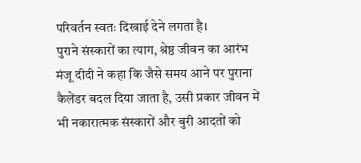परिवर्तन स्वतः दिखाई देने लगता है।
पुराने संस्कारों का त्याग, श्रेष्ठ जीवन का आरंभ
मंजू दीदी ने कहा कि जैसे समय आने पर पुराना कैलेंडर बदल दिया जाता है, उसी प्रकार जीवन में भी नकारात्मक संस्कारों और बुरी आदतों को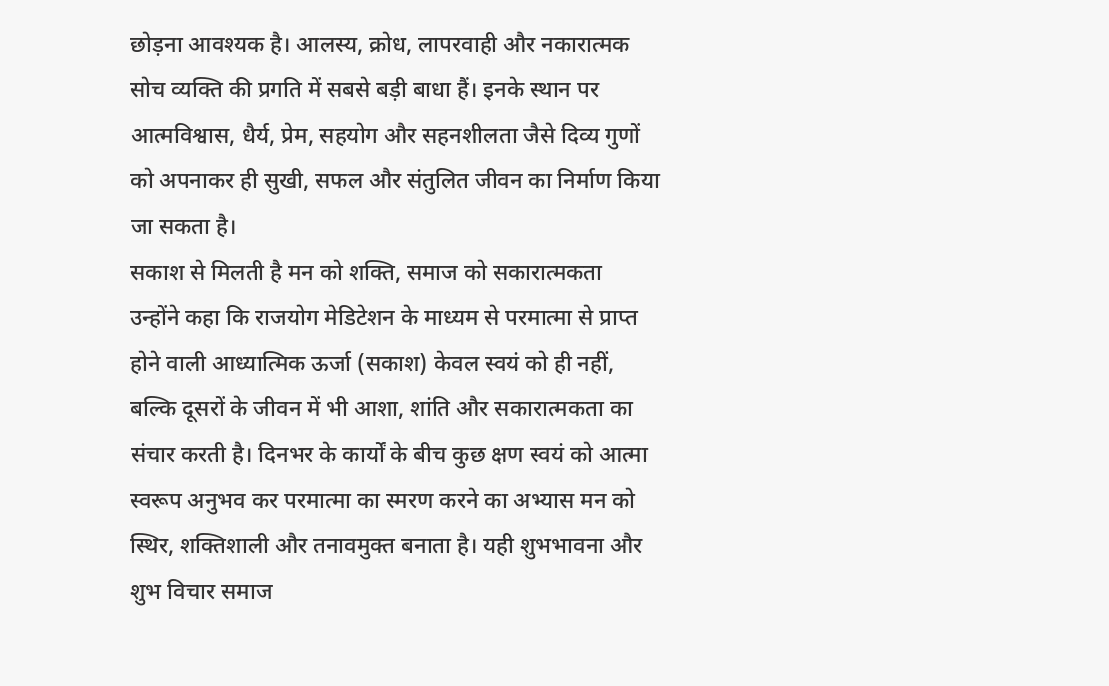छोड़ना आवश्यक है। आलस्य, क्रोध, लापरवाही और नकारात्मक सोच व्यक्ति की प्रगति में सबसे बड़ी बाधा हैं। इनके स्थान पर आत्मविश्वास, धैर्य, प्रेम, सहयोग और सहनशीलता जैसे दिव्य गुणों को अपनाकर ही सुखी, सफल और संतुलित जीवन का निर्माण किया जा सकता है।
सकाश से मिलती है मन को शक्ति, समाज को सकारात्मकता
उन्होंने कहा कि राजयोग मेडिटेशन के माध्यम से परमात्मा से प्राप्त होने वाली आध्यात्मिक ऊर्जा (सकाश) केवल स्वयं को ही नहीं, बल्कि दूसरों के जीवन में भी आशा, शांति और सकारात्मकता का संचार करती है। दिनभर के कार्यों के बीच कुछ क्षण स्वयं को आत्मा स्वरूप अनुभव कर परमात्मा का स्मरण करने का अभ्यास मन को स्थिर, शक्तिशाली और तनावमुक्त बनाता है। यही शुभभावना और शुभ विचार समाज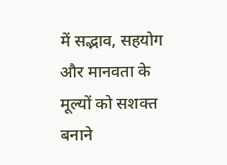में सद्भाव, सहयोग और मानवता के मूल्यों को सशक्त बनाने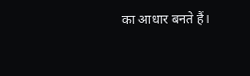का आधार बनते हैं।